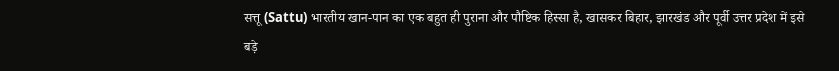सत्तू (Sattu) भारतीय खान-पान का एक बहुत ही पुराना और पौष्टिक हिस्सा है, खासकर बिहार, झारखंड और पूर्वी उत्तर प्रदेश में इसे बड़े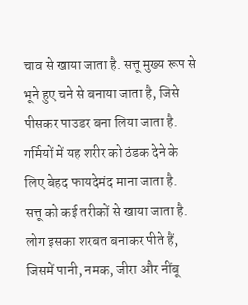चाव से खाया जाता है. सत्तू मुख्य रूप से भूने हुए चने से बनाया जाता है, जिसे पीसकर पाउडर बना लिया जाता है. गर्मियों में यह शरीर को ठंडक देने के लिए बेहद फायदेमंद माना जाता है.
सत्तू को कई तरीकों से खाया जाता है. लोग इसका शरबत बनाकर पीते हैं, जिसमें पानी, नमक, जीरा और नींबू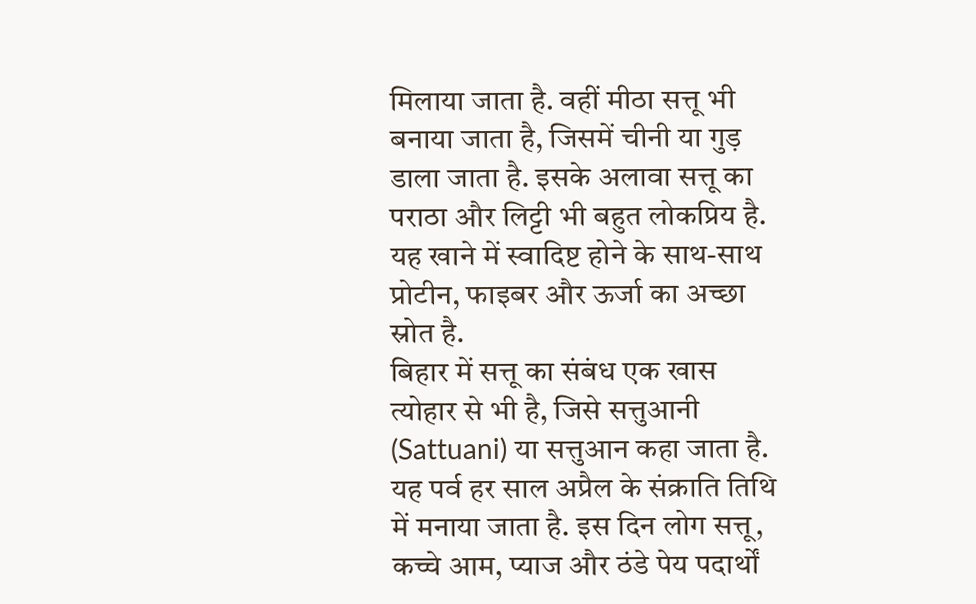मिलाया जाता है. वहीं मीठा सत्तू भी बनाया जाता है, जिसमें चीनी या गुड़ डाला जाता है. इसके अलावा सत्तू का पराठा और लिट्टी भी बहुत लोकप्रिय है. यह खाने में स्वादिष्ट होने के साथ-साथ प्रोटीन, फाइबर और ऊर्जा का अच्छा स्रोत है.
बिहार में सत्तू का संबंध एक खास त्योहार से भी है, जिसे सत्तुआनी (Sattuani) या सत्तुआन कहा जाता है. यह पर्व हर साल अप्रैल के संक्राति तिथि में मनाया जाता है. इस दिन लोग सत्तू, कच्चे आम, प्याज और ठंडे पेय पदार्थों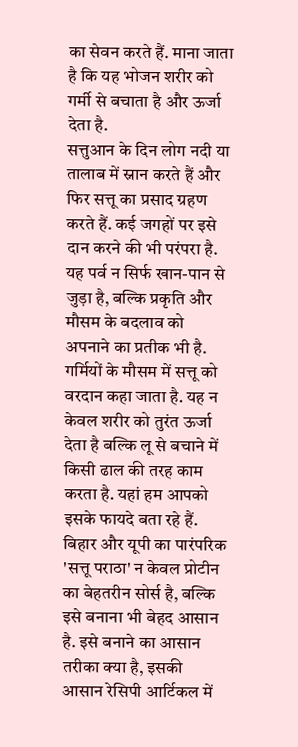का सेवन करते हैं. माना जाता है कि यह भोजन शरीर को गर्मी से बचाता है और ऊर्जा देता है.
सत्तुआन के दिन लोग नदी या तालाब में स्नान करते हैं और फिर सत्तू का प्रसाद ग्रहण करते हैं. कई जगहों पर इसे दान करने की भी परंपरा है. यह पर्व न सिर्फ खान-पान से जुड़ा है, बल्कि प्रकृति और मौसम के बदलाव को अपनाने का प्रतीक भी है.
गर्मियों के मौसम में सत्तू को वरदान कहा जाता है. यह न केवल शरीर को तुरंत ऊर्जा देता है बल्कि लू से बचाने में किसी ढाल की तरह काम करता है. यहां हम आपको इसके फायदे बता रहे हैं.
बिहार और यूपी का पारंपरिक 'सत्तू पराठा' न केवल प्रोटीन का बेहतरीन सोर्स है, बल्कि इसे बनाना भी बेहद आसान है. इसे बनाने का आसान तरीका क्या है, इसकी आसान रेसिपी आर्टिकल में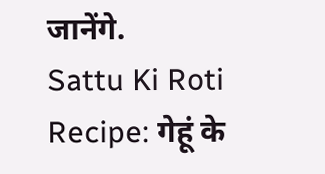जानेंगे.
Sattu Ki Roti Recipe: गेहूं के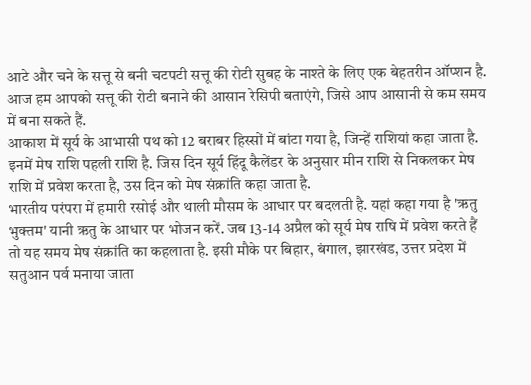आटे और चने के सत्तू से बनी चटपटी सत्तू की रोटी सुबह के नाश्ते के लिए एक बेहतरीन ऑप्शन है. आज हम आपको सत्तू की रोटी बनाने की आसान रेसिपी बताएंगे, जिसे आप आसानी से कम समय में बना सकते हैं.
आकाश में सूर्य के आभासी पथ को 12 बराबर हिस्सों में बांटा गया है, जिन्हें राशियां कहा जाता है. इनमें मेष राशि पहली राशि है. जिस दिन सूर्य हिंदू कैलेंडर के अनुसार मीन राशि से निकलकर मेष राशि में प्रवेश करता है, उस दिन को मेष संक्रांति कहा जाता है.
भारतीय परंपरा में हमारी रसोई और थाली मौसम के आधार पर बदलती है. यहां कहा गया है 'ऋतु भुक्तम' यानी ऋतु के आधार पर भोजन करें. जब 13-14 अप्रैल को सूर्य मेष राषि में प्रवेश करते हैं तो यह समय मेष संक्रांति का कहलाता है. इसी मौके पर बिहार, बंगाल, झारखंड, उत्तर प्रदेश में सतुआन पर्व मनाया जाता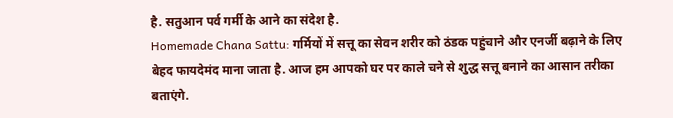है. सतुआन पर्व गर्मी के आने का संदेश है.
Homemade Chana Sattu: गर्मियों में सत्तू का सेवन शरीर को ठंडक पहुंचाने और एनर्जी बढ़ाने के लिए बेहद फायदेमंद माना जाता है. आज हम आपको घर पर काले चने से शुद्ध सत्तू बनाने का आसान तरीका बताएंगे.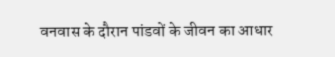वनवास के दौरान पांडवों के जीवन का आधार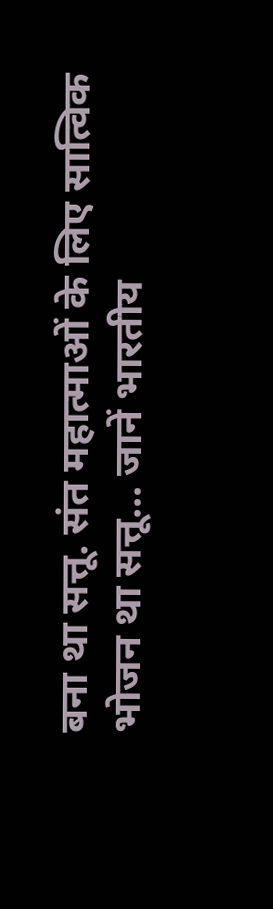बना था सत्तू. संत महात्माओं के लिए सात्विक भोजन था सत्तू… जानें भारतीय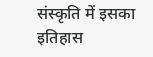संस्कृति में इसका इतिहास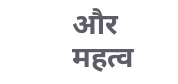और महत्व